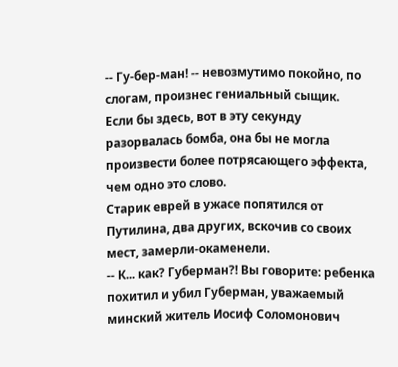-- Гу-бер-ман! -- невозмутимо покойно, по слогам, произнес гениальный сыщик.
Если бы здесь, вот в эту секунду разорвалась бомба, она бы не могла произвести более потрясающего эффекта, чем одно это слово.
Старик еврей в ужасе попятился от Путилина, два других, вскочив со своих мест, замерли-окаменели.
-- К... как? Губерман?! Вы говорите: ребенка похитил и убил Губерман, уважаемый минский житель Иосиф Соломонович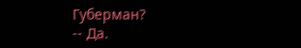Губерман?
-- Да.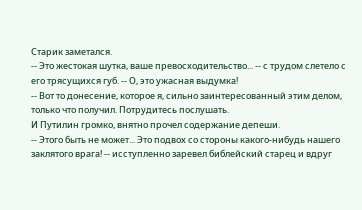Старик заметался.
-- Это жестокая шутка, ваше превосходительство... -- с трудом слетело с его трясущихся губ. -- О, это ужасная выдумка!
-- Вот то донесение, которое я, сильно заинтересованный этим делом, только что получил. Потрудитесь послушать.
И Путилин громко, внятно прочел содержание депеши.
-- Этого быть не может... Это подвох со стороны какого-нибудь нашего заклятого врага! -- исступленно заревел библейский старец и вдруг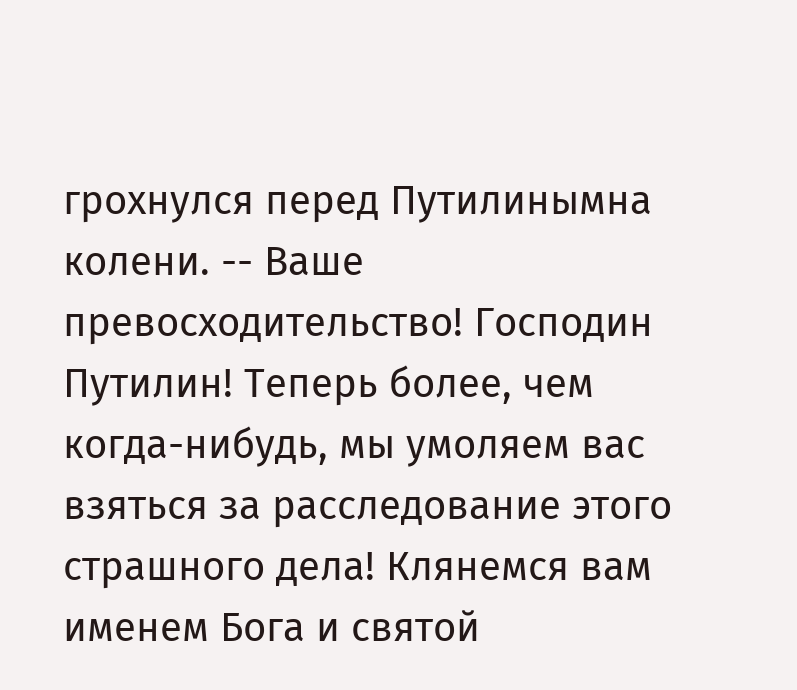грохнулся перед Путилинымна колени. -- Ваше превосходительство! Господин Путилин! Теперь более, чем когда-нибудь, мы умоляем вас взяться за расследование этого страшного дела! Клянемся вам именем Бога и святой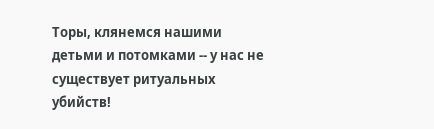Торы, клянемся нашими детьми и потомками -- у нас не существует ритуальных убийств!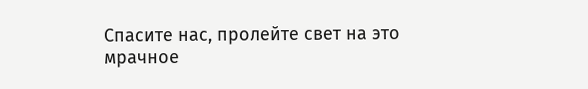Спасите нас, пролейте свет на это мрачное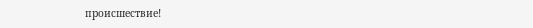происшествие!